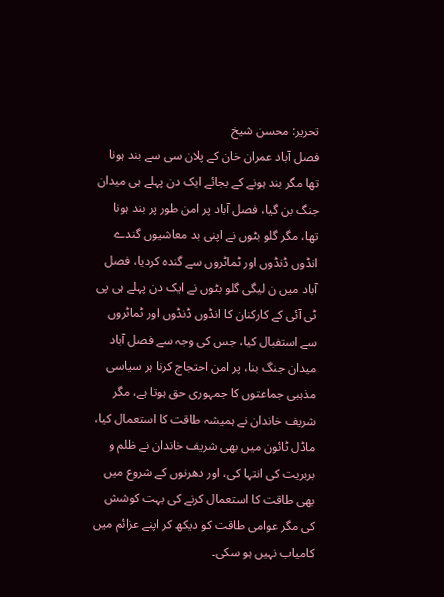تحریر: محسن شیخ
فصل آباد عمران خان کے پلان سی سے بند ہونا تھا مگر بند ہونے کے بجائے ایک دن پہلے ہی میدان جنگ بن گیا، فصل آباد پر امن طور پر بند ہونا تھا، مگر گلو بٹوں نے اپنی بد معاشیوں گندے انڈوں ڈنڈوں اور ٹماٹروں سے گندہ کردیا، فصل آباد میں ن لیگی گلو بٹوں نے ایک دن پہلے ہی پی ٹی آئی کے کارکنان کا انڈوں ڈنڈوں اور ٹماٹروں سے استفبال کیا، جس کی وجہ سے فصل آباد میدان جنگ بنا، پر امن احتجاج کرنا ہر سیاسی مذہبی جماعتوں کا جمہوری حق ہوتا ہے، مگر شریف خاندان نے ہمیشہ طاقت کا استعمال کیا، ماڈل ٹائون میں بھی شریف خاندان نے ظلم و بربریت کی انتہا کی، اور دھرنوں کے شروع میں بھی طاقت کا استعمال کرنے کی بہت کوشش کی مگر عوامی طاقت کو دیکھ کر اپنے عزائم میں کامیاب نہیں ہو سکی۔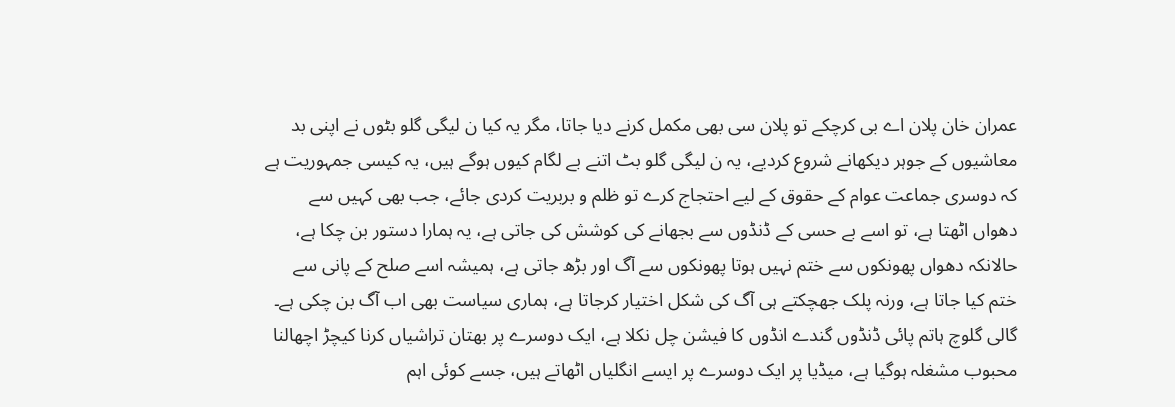عمران خان پلان اے بی کرچکے تو پلان سی بھی مکمل کرنے دیا جاتا، مگر یہ کیا ن لیگی گلو بٹوں نے اپنی بد معاشیوں کے جوہر دیکھانے شروع کردیے، یہ ن لیگی گلو بٹ اتنے بے لگام کیوں ہوگے ہیں، یہ کیسی جمہوریت ہے کہ دوسری جماعت عوام کے حقوق کے لیے احتجاج کرے تو ظلم و بربریت کردی جائے، جب بھی کہیں سے دھواں اٹھتا ہے، تو اسے بے حسی کے ڈنڈوں سے بجھانے کی کوشش کی جاتی ہے، یہ ہمارا دستور بن چکا ہے، حالانکہ دھواں پھونکوں سے ختم نہیں ہوتا پھونکوں سے آگ اور بڑھ جاتی ہے، ہمیشہ اسے صلح کے پانی سے ختم کیا جاتا ہے، ورنہ پلک جھچکتے ہی آگ کی شکل اختیار کرجاتا ہے، ہماری سیاست بھی اب آگ بن چکی ہے۔
گالی گلوچ ہاتم پائی ڈنڈوں گندے انڈوں کا فیشن چل نکلا ہے، ایک دوسرے پر بھتان تراشیاں کرنا کیچڑ اچھالنا محبوب مشغلہ ہوگیا ہے، میڈیا پر ایک دوسرے پر ایسے انگلیاں اٹھاتے ہیں، جسے کوئی اہم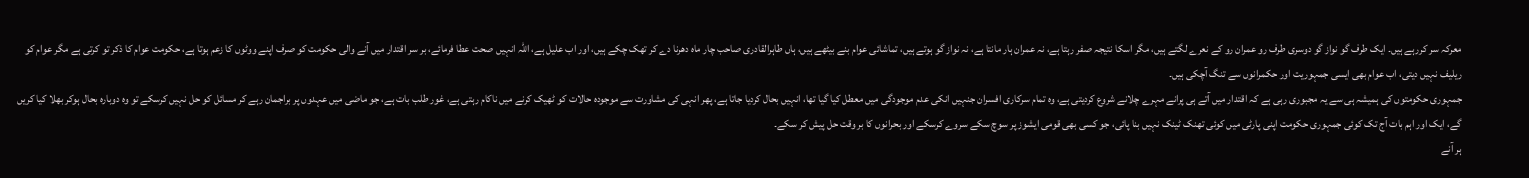معرکہ سر کررہے ہیں۔ ایک طرف گو نواز گو دوسری طرف رو عمران رو کے نعرے لگتے ہیں، مگر اسکا نتیجہ صفر رہتا ہے، نہ عمران ہار مانتا ہے، نہ نواز گو ہوتے ہیں، تماشائی عوام بنے بیٹھے ہیں، ہاں طاہرالقادری صاحب چار ماہ دھرنا دے کر تھک چکے ہیں، اور اب علیل ہے، اللہ انہیں صحت عطا فرمائے، بر سر اقتدار میں آنے والی حکومت کو صرف اپنے ووٹوں کا زعم ہوتا ہے، حکومت عوام کا ذکر تو کرتی ہے مگر عوام کو ریلیف نہیں دیتی، اب عوام بھی ایسی جمہوریت اور حکمرانوں سے تنگ آچکی ہیں۔
جمہوری حکومتوں کی ہمیشہ ہی سے یہ مجبوری رہی ہے کہ اقتدار میں آتے ہی پرانے مہرے چلانے شروع کردیتی ہے، وہ تمام سرکاری افسران جنہیں انکی عدم موجودگی میں معطل کیا گیا تھا، انہیں بحال کردیا جاتا ہے، پھر انہی کی مشاورت سے موجودہ حالات کو ٹھیک کرنے میں ناکام رہتی ہے، غور طلب بات ہے، جو ماضی میں عہدوں پر براجمان رہے کر مسائل کو حل نہیں کرسکے تو وہ دوبارہ بحال ہوکر بھلا کیا کریں گے، ایک اور اہم بات آج تک کوئی جمہوری حکومت اپنی پارٹی میں کوئی تھنک ٹینک نہیں بنا پائی، جو کسی بھی قومی ایشوز پر سوچ سکے سروے کرسکے اور بحرانوں کا بر وقت حل پیش کر سکے۔
ہر آنے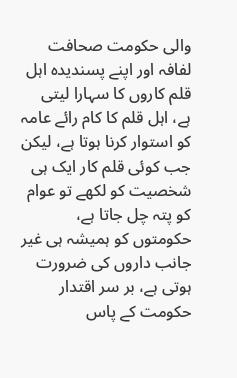والی حکومت صحافت لفافہ اور اپنے پسندیدہ اہل قلم کاروں کا سہارا لیتی ہے، اہل قلم کا کام رائے عامہ کو استوار کرنا ہوتا ہے، لیکن جب کوئی قلم کار ایک ہی شخصیت کو لکھے تو عوام کو پتہ چل جاتا ہے، حکومتوں کو ہمیشہ ہی غیر جانب داروں کی ضرورت ہوتی ہے، بر سر اقتدار حکومت کے پاس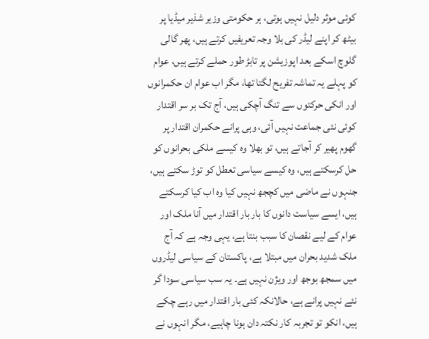کوئی موثر دلیل نہیں ہوتی، ہر حکومتی وزیر شذیر میڈیا پر بیٹھ کر اپنے لیڈر کی بلا وجہ تعریفیں کرتے ہیں، پھر گالی گلوچ اسکے بعد اپوزیشن پر تابڑ طور حملے کرتے ہیں، عوام کو پہلے یہ تماشہ تفریح لگتا تھا، مگر اب عوام ان حکمرانوں اور انکی حرکتوں سے تنگ آچکی ہیں، آج تک بر سر اقتدار کوئی نئی جماعت نہیں آئی، وہی پرانے حکمران اقتدار پر گھوم پھیر کر آجاتے ہیں، تو بھلا وہ کیسے ملکی بحرانوں کو حل کرسکتے ہیں، وہ کیسے سیاسی تعطل کو توڑ سکتے ہیں،
جنہوں نے ماضی میں کچجھ نہیں کیا وہ اب کیا کرسکتے ہیں، ایسے سیاست دانوں کا بار بار اقتدار میں آنا ملک اور عوام کے لیے نقصان کا سبب بنتا ہے، یہی وجہ ہے کہ آج ملک شدید بحران میں مبتلا ہے، پاکستان کے سیاسی لیڈروں میں سمجھ بوجھ اور ویژن نہیں ہے۔ یہ سب سیاسی سودا گر نئے نہیں پرانے ہے، حالانکہ کئی بار اقتدار میں رہے چکے ہیں، انکو تو تجربہ کار نکتہ دان ہونا چاہیے، مگر انہوں نے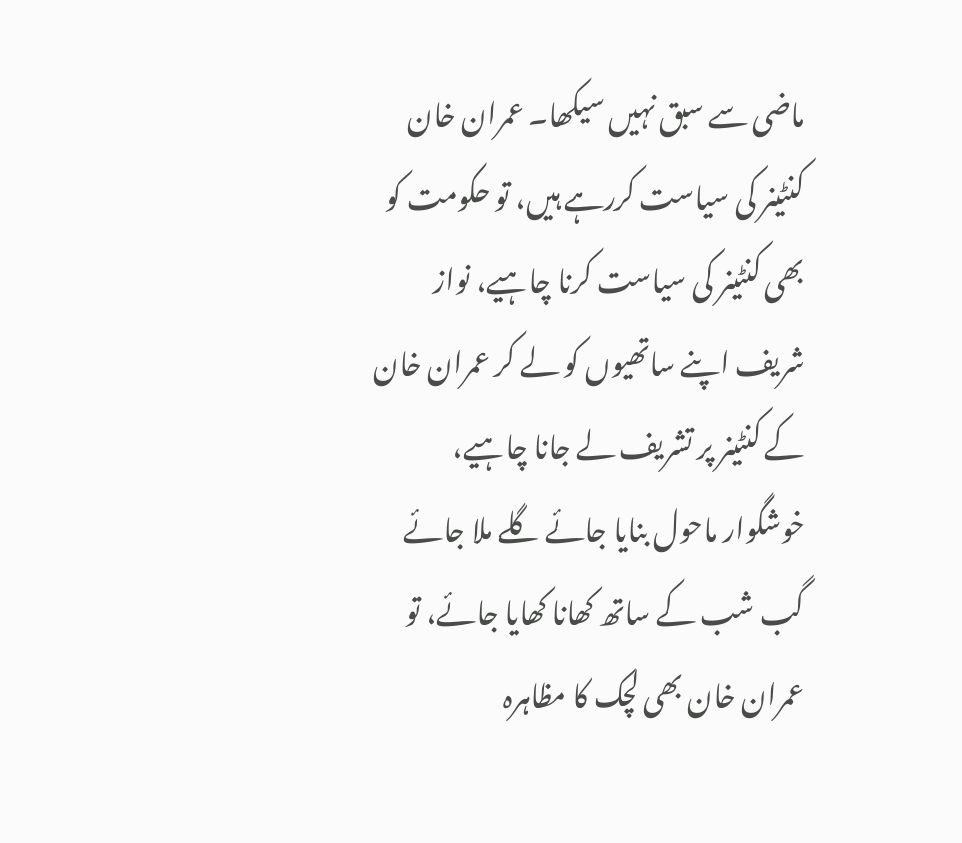ماضی سے سبق نہیں سیکھا۔ عمران خان کنٹینر کی سیاست کررہے ہیں، تو حکومت کو بھی کنٹینر کی سیاست کرنا چاہیے، نواز شریف اپنے ساتھیوں کو لے کر عمران خان کے کنٹینر پر تشریف لے جانا چاہیے، خوشگوار ماحول بنایا جائے گلے ملا جائے گب شب کے ساتھ کھانا کھایا جائے، تو عمران خان بھی لچک کا مظاہرہ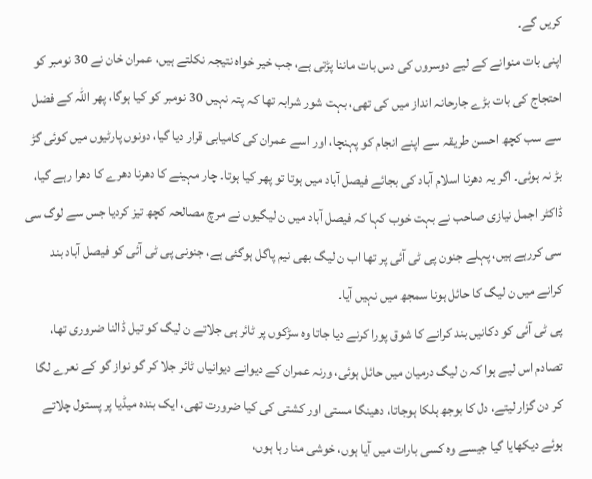کریں گے۔
اپنی بات منوانے کے لیے دوسروں کی دس بات ماننا پڑتی ہے، جب خیر خواہ نتیجہ نکلتے ہیں، عمران خان نے 30 نومبر کو احتجاج کی بات بڑے جارحانہ انداز میں کی تھی، بہت شور شرابہ تھا کہ پتہ نہیں 30 نومبر کو کیا ہوگا، پھر اللہ کے فضل سے سب کچھ احسن طریقہ سے اپنے انجام کو پہنچا، اور اسے عمران کی کامیابی قرار دیا گیا، دونوں پارٹیوں میں کوئی گڑ بڑ نہ ہوئی۔ اگر یہ دھرنا اسلام آباد کی بجائے فیصل آباد میں ہوتا تو پھر کیا ہوتا۔ چار مہینے کا دھرنا دھرے کا دھرا رہے گیا، ڈاکٹر اجمل نیازی صاحب نے بہت خوب کہا کہ فیصل آباد میں ن لیگیوں نے مرچ مصالحہ کچھ تیز کردیا جس سے لوگ سی سی کررہے ہیں، پہلے جنون پی ٹی آئی پر تھا اب ن لیگ بھی نیم پاگل ہوگئی ہے، جنونی پی ٹی آئی کو فیصل آباد بند کرانے میں ن لیگ کا حائل ہونا سمجھ میں نہیں آیا۔
پی ٹی آئی کو دکانیں بند کرانے کا شوق پورا کرنے دیا جاتا وہ سڑکوں پر ٹائر ہی جلاتے ن لیگ کو تیل ڈالنا ضروری تھا، تصادم اس لیے ہوا کہ ن لیگ درمیان میں حائل ہوئی، ورنہ عمران کے دیوانے دیوانیاں ٹائر جلا کر گو نواز گو کے نعرے لگا کر دن گزار لیتے، دل کا بوجھ ہلکا ہوجاتا، دھینگا مستی اور کشتی کی کیا ضرورت تھی، ایک بندہ میڈیا پر پستول چلاتے ہوئے دیکھایا گیا جیسے وہ کسی بارات میں آیا ہوں، خوشی منا رہا ہوں،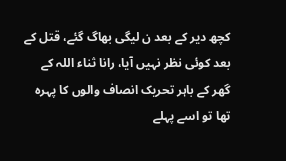کچھ دیر کے بعد ن لیگی بھاگ گئے، قتل کے بعد کوئی نظر نہیں آیا، رانا ثناء اللہ کے گھر کے باہر تحریک انصاف والوں کا پہرہ تھا تو اسے پہلے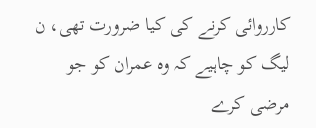کارروائی کرنے کی کیا ضرورت تھی، ن لیگ کو چاہیے کہ وہ عمران کو جو مرضی کرے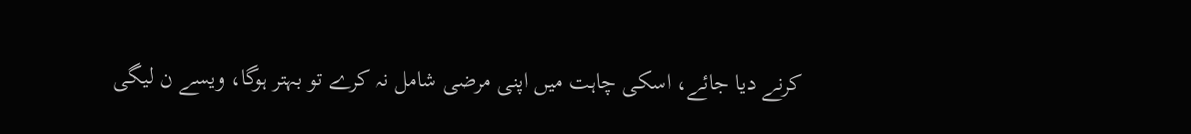کرنے دیا جائے، اسکی چاہت میں اپنی مرضی شامل نہ کرے تو بہتر ہوگا، ویسے ن لیگی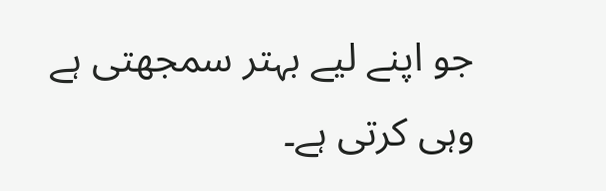جو اپنے لیے بہتر سمجھتی ہے وہی کرتی ہے۔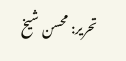تحریر: محسن شیخ